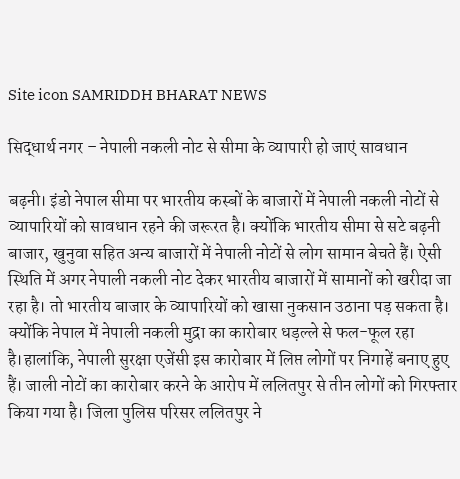Site icon SAMRIDDH BHARAT NEWS

सिद्धार्थ नगर – नेपाली नकली नोट से सीमा के व्यापारी हो जाएं सावधान

बढ़नी। इंडो नेपाल सीमा पर भारतीय कस्बों के बाजारों में नेपाली नकली नोटों से व्यापारियों को सावधान रहने की जरूरत है। क्योंकि भारतीय सीमा से सटे बढ़नी बाजार, खुनुवा सहित अन्य बाजारों में नेपाली नोटों से लोग सामान बेचते हैं। ऐसी स्थिति में अगर नेपाली नकली नोट देकर भारतीय बाजारों में सामानों को खरीदा जा रहा है। तो भारतीय बाजार के व्यापारियों को खासा नुकसान उठाना पड़ सकता है। क्योंकि नेपाल में नेपाली नकली मुद्रा का कारोबार धड़ल्ले से फल-फूल रहा है।हालांकि, नेपाली सुरक्षा एजेंसी इस कारोबार में लिप्त लोगों पर निगाहें बनाए हुए हैं। जाली नोटों का कारोबार करने के आरोप में ललितपुर से तीन लोगों को गिरफ्तार किया गया है। जिला पुलिस परिसर ललितपुर ने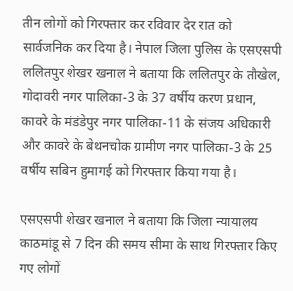तीन लोगों को गिरफ्तार कर रविवार देर रात को सार्वजनिक कर दिया है। नेपाल जिला पुलिस के एसएसपी ललितपुर शेखर खनाल ने बताया कि ललितपुर के तौखेल, गोदावरी नगर पालिका-3 के 37 वर्षीय करण प्रधान, कावरे के मंडंडेपुर नगर पालिका-11 के संजय अधिकारी और कावरे के बेथनचोक ग्रामीण नगर पालिका-3 के 25 वर्षीय सबिन हुमागई को गिरफ्तार किया गया है।

एसएसपी शेखर खनाल ने बताया कि जिला न्यायालय काठमांडू से 7 दिन की समय सीमा के साथ गिरफ्तार किए गए लोगों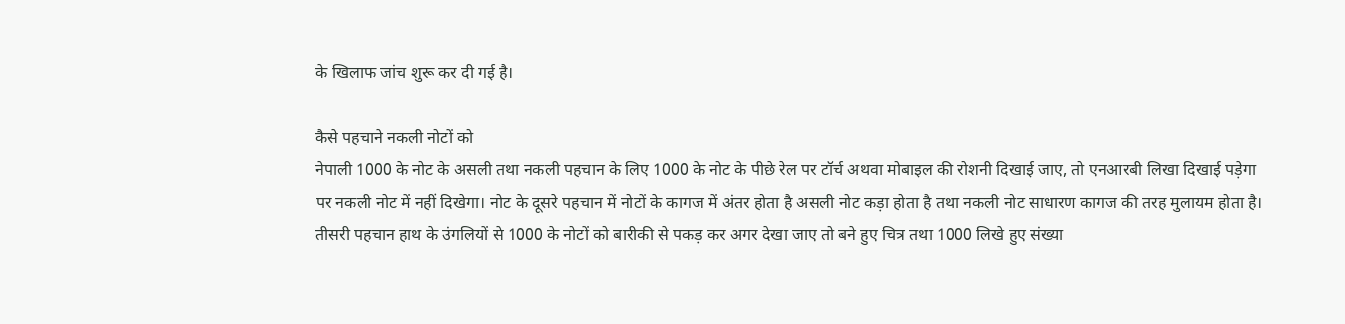के खिलाफ जांच शुरू कर दी गई है।

कैसे पहचाने नकली नोटों को
नेपाली 1000 के नोट के असली तथा नकली पहचान के लिए 1000 के नोट के पीछे रेल पर टॉर्च अथवा मोबाइल की रोशनी दिखाई जाए, तो एनआरबी लिखा दिखाई पड़ेगा पर नकली नोट में नहीं दिखेगा। नोट के दूसरे पहचान में नोटों के कागज में अंतर होता है असली नोट कड़ा होता है तथा नकली नोट साधारण कागज की तरह मुलायम होता है। तीसरी पहचान हाथ के उंगलियों से 1000 के नोटों को बारीकी से पकड़ कर अगर देखा जाए तो बने हुए चित्र तथा 1000 लिखे हुए संख्या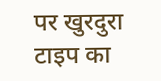पर खुरदुरा टाइप का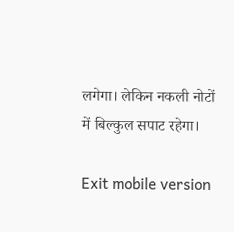लगेगा। लेकिन नकली नोटों में बिल्कुल सपाट रहेगा।

Exit mobile version